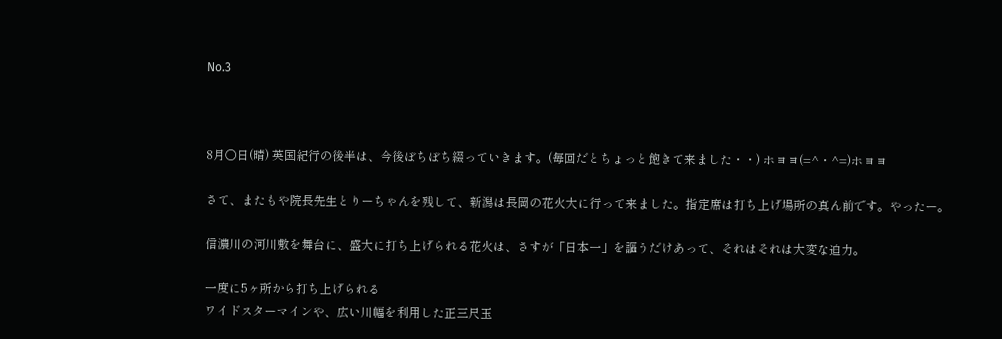No.3



8月○日(晴) 英国紀行の後半は、今後ぼちぼち綴っていきます。(毎回だとちょっと飽きて来ました・・) ホヨヨ(=^・^=)ホヨヨ

さて、またもや院長先生とりーちゃんを残して、新潟は長岡の花火大に行って来ました。指定席は打ち上げ場所の真ん前です。やったー。

信濃川の河川敷を舞台に、盛大に打ち上げられる花火は、さすが「日本一」を謳うだけあって、それはそれは大変な迫力。

一度に5ヶ所から打ち上げられる
ワイドスターマインや、広い川幅を利用した正三尺玉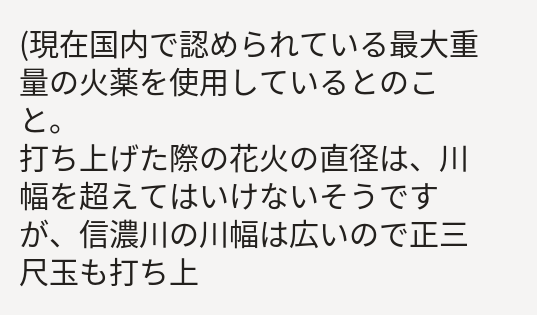(現在国内で認められている最大重量の火薬を使用しているとのこと。
打ち上げた際の花火の直径は、川幅を超えてはいけないそうですが、信濃川の川幅は広いので正三尺玉も打ち上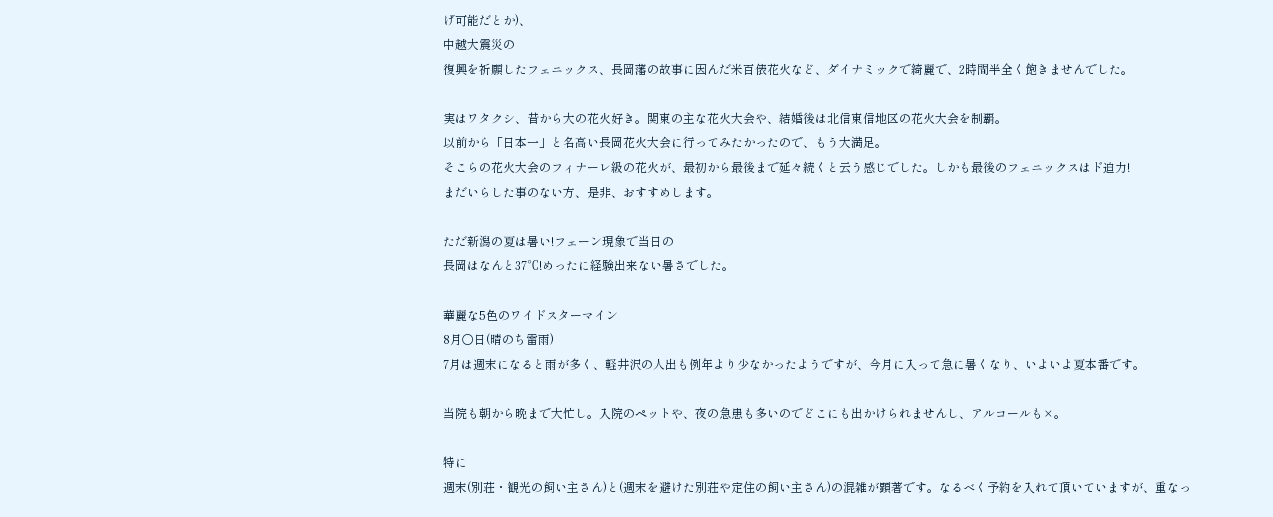げ可能だとか)、
中越大震災の
復興を祈願したフェニックス、長岡藩の故事に因んだ米百俵花火など、ダイナミックで綺麗で、2時間半全く飽きませんでした。

実はワタクシ、昔から大の花火好き。関東の主な花火大会や、結婚後は北信東信地区の花火大会を制覇。
以前から「日本一」と名高い長岡花火大会に行ってみたかったので、もう大満足。
そこらの花火大会のフィナーレ級の花火が、最初から最後まで延々続くと云う感じでした。しかも最後のフェニックスはド迫力!
まだいらした事のない方、是非、おすすめします。

ただ新潟の夏は暑い!フェーン現象で当日の
長岡はなんと37℃!めったに経験出来ない暑さでした。

華麗な5色のワイドスターマイン
8月○日(晴のち雷雨)
7月は週末になると雨が多く、軽井沢の人出も例年より少なかったようですが、今月に入って急に暑くなり、いよいよ夏本番です。

当院も朝から晩まで大忙し。入院のペットや、夜の急患も多いのでどこにも出かけられませんし、アルコールも×。

特に
週末(別荘・観光の飼い主さん)と(週末を避けた別荘や定住の飼い主さん)の混雑が顕著です。なるべく予約を入れて頂いていますが、重なっ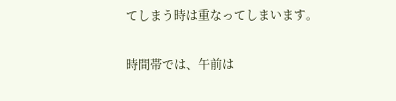てしまう時は重なってしまいます。

時間帯では、午前は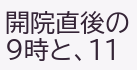開院直後の9時と、11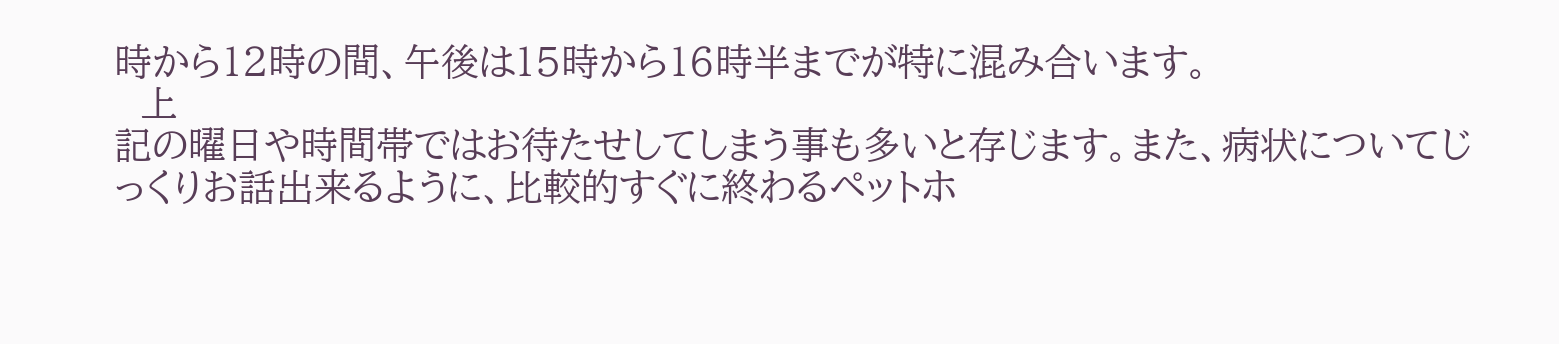時から12時の間、午後は15時から16時半までが特に混み合います。
  上
記の曜日や時間帯ではお待たせしてしまう事も多いと存じます。また、病状についてじっくりお話出来るように、比較的すぐに終わるペットホ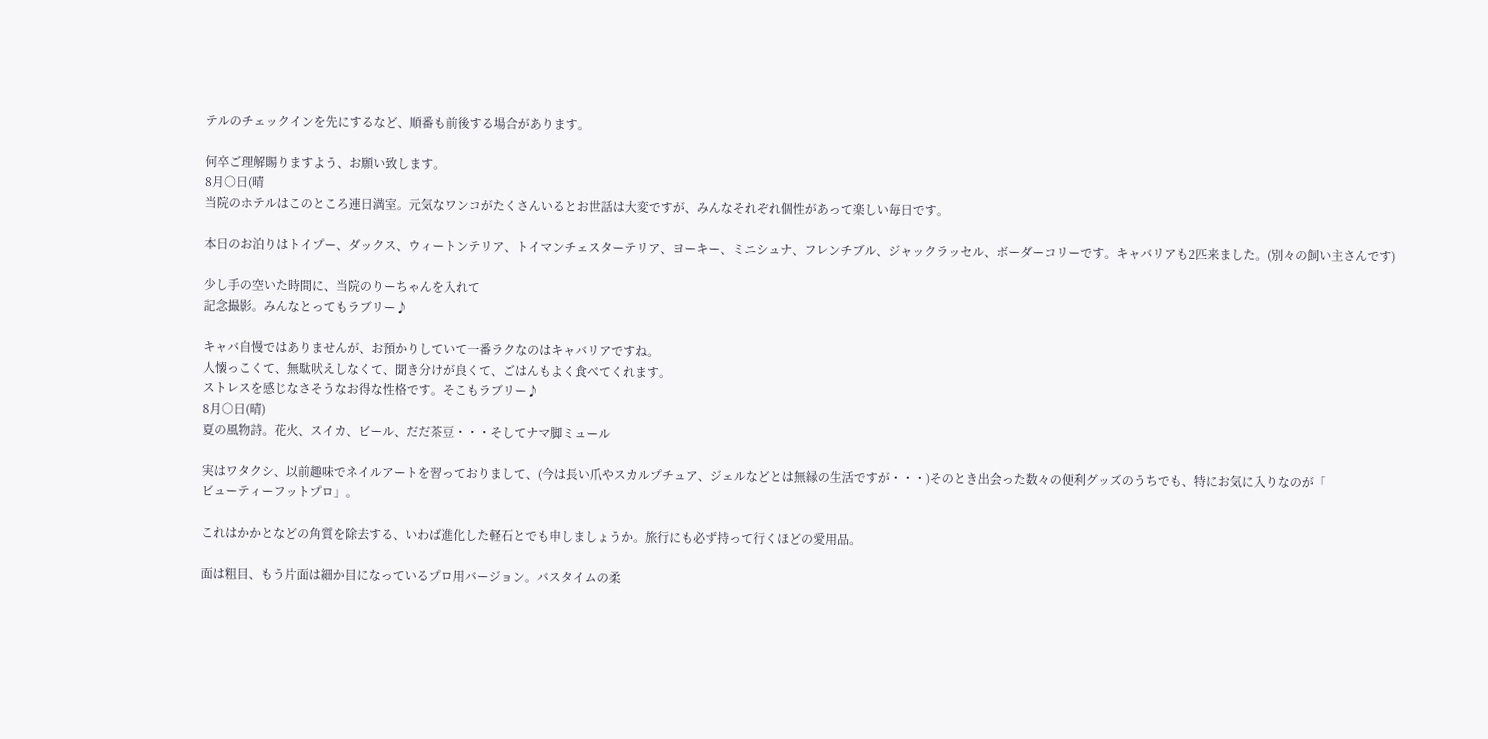テルのチェックインを先にするなど、順番も前後する場合があります。

何卒ご理解賜りますよう、お願い致します。
8月○日(晴
当院のホテルはこのところ連日満室。元気なワンコがたくさんいるとお世話は大変ですが、みんなそれぞれ個性があって楽しい毎日です。

本日のお泊りはトイプー、ダックス、ウィートンテリア、トイマンチェスターテリア、ヨーキー、ミニシュナ、フレンチブル、ジャックラッセル、ボーダーコリーです。キャバリアも2匹来ました。(別々の飼い主さんです)

少し手の空いた時間に、当院のりーちゃんを入れて
記念撮影。みんなとってもラブリー♪

キャバ自慢ではありませんが、お預かりしていて一番ラクなのはキャバリアですね。
人懐っこくて、無駄吠えしなくて、聞き分けが良くて、ごはんもよく食べてくれます。
ストレスを感じなさそうなお得な性格です。そこもラブリー♪
8月○日(晴)
夏の風物詩。花火、スイカ、ビール、だだ茶豆・・・そしてナマ脚ミュール

実はワタクシ、以前趣味でネイルアートを習っておりまして、(今は長い爪やスカルプチュア、ジェルなどとは無縁の生活ですが・・・)そのとき出会った数々の便利グッズのうちでも、特にお気に入りなのが「
ビューティーフットプロ」。

これはかかとなどの角質を除去する、いわば進化した軽石とでも申しましょうか。旅行にも必ず持って行くほどの愛用品。

面は粗目、もう片面は細か目になっているプロ用バージョン。バスタイムの柔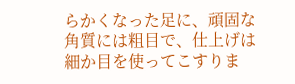らかくなった足に、頑固な角質には粗目で、仕上げは細か目を使ってこすりま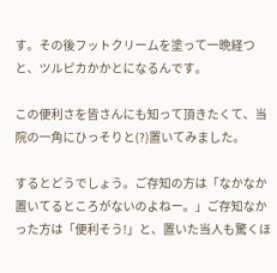す。その後フットクリームを塗って一晩経つと、ツルピカかかとになるんです。

この便利さを皆さんにも知って頂きたくて、当院の一角にひっそりと(?)置いてみました。

するとどうでしょう。ご存知の方は「なかなか置いてるところがないのよねー。」ご存知なかった方は「便利そう!」と、置いた当人も驚くほ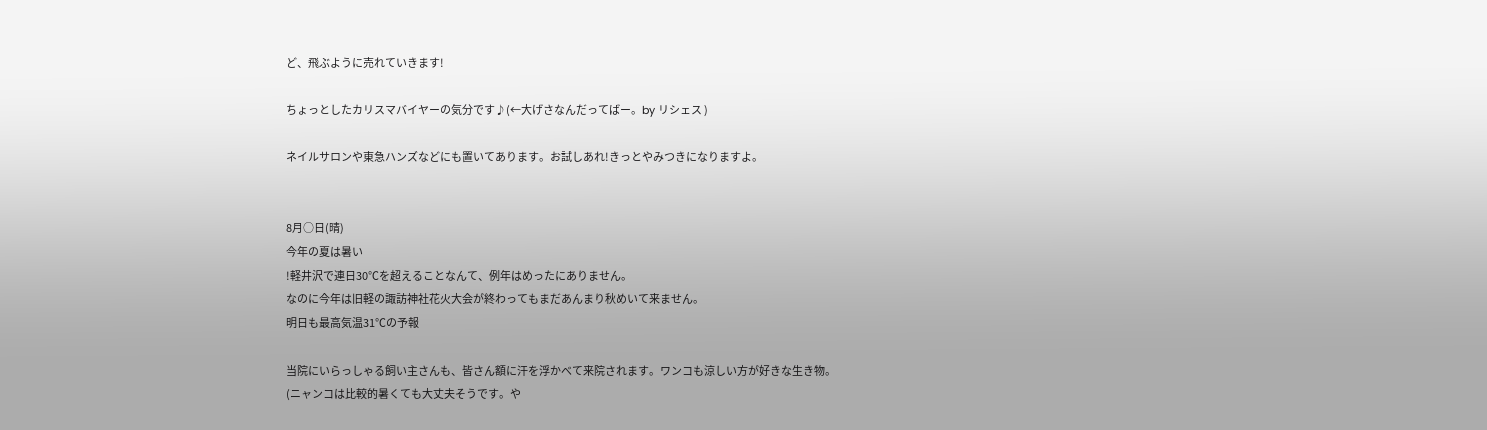ど、飛ぶように売れていきます!

ちょっとしたカリスマバイヤーの気分です♪(←大げさなんだってばー。by リシェス )

ネイルサロンや東急ハンズなどにも置いてあります。お試しあれ!きっとやみつきになりますよ。


8月○日(晴)
今年の夏は暑い
!軽井沢で連日30℃を超えることなんて、例年はめったにありません。
なのに今年は旧軽の諏訪神社花火大会が終わってもまだあんまり秋めいて来ません。
明日も最高気温31℃の予報

当院にいらっしゃる飼い主さんも、皆さん額に汗を浮かべて来院されます。ワンコも涼しい方が好きな生き物。
(ニャンコは比較的暑くても大丈夫そうです。や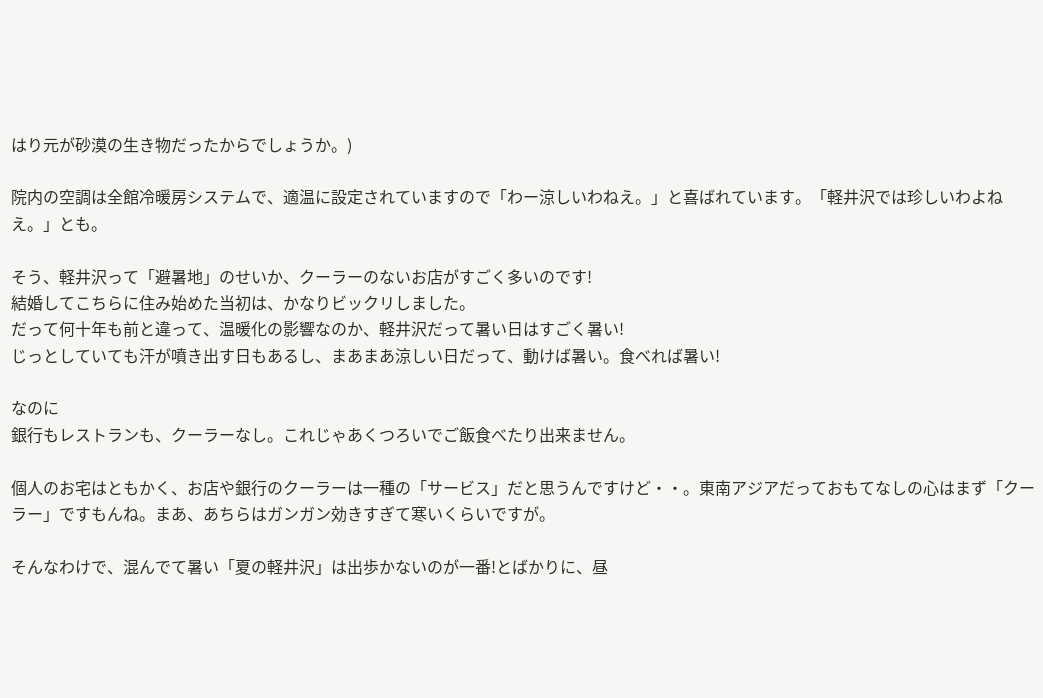はり元が砂漠の生き物だったからでしょうか。)

院内の空調は全館冷暖房システムで、適温に設定されていますので「わー涼しいわねえ。」と喜ばれています。「軽井沢では珍しいわよねえ。」とも。

そう、軽井沢って「避暑地」のせいか、クーラーのないお店がすごく多いのです!
結婚してこちらに住み始めた当初は、かなりビックリしました。
だって何十年も前と違って、温暖化の影響なのか、軽井沢だって暑い日はすごく暑い!
じっとしていても汗が噴き出す日もあるし、まあまあ涼しい日だって、動けば暑い。食べれば暑い!

なのに
銀行もレストランも、クーラーなし。これじゃあくつろいでご飯食べたり出来ません。

個人のお宅はともかく、お店や銀行のクーラーは一種の「サービス」だと思うんですけど・・。東南アジアだっておもてなしの心はまず「クーラー」ですもんね。まあ、あちらはガンガン効きすぎて寒いくらいですが。

そんなわけで、混んでて暑い「夏の軽井沢」は出歩かないのが一番!とばかりに、昼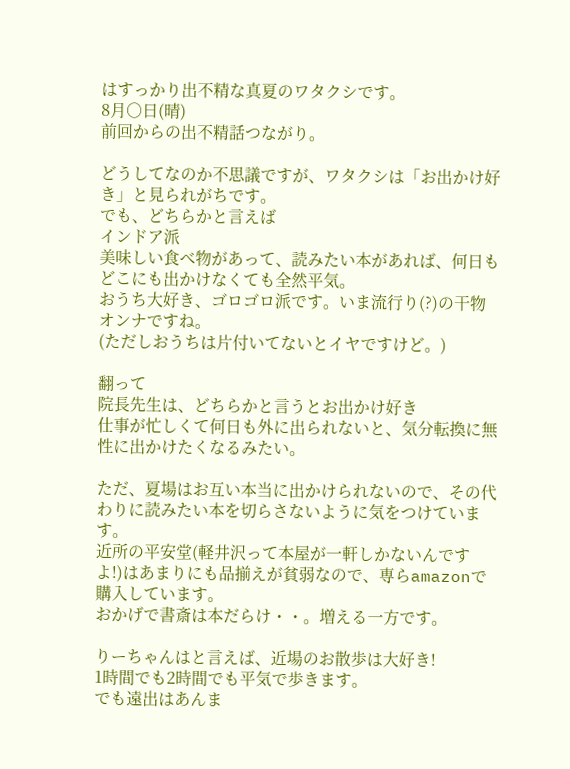はすっかり出不精な真夏のワタクシです。
8月○日(晴)
前回からの出不精話つながり。

どうしてなのか不思議ですが、ワタクシは「お出かけ好き」と見られがちです。
でも、どちらかと言えば
インドア派
美味しい食べ物があって、読みたい本があれば、何日もどこにも出かけなくても全然平気。
おうち大好き、ゴロゴロ派です。いま流行り(?)の干物オンナですね。
(ただしおうちは片付いてないとイヤですけど。)

翻って
院長先生は、どちらかと言うとお出かけ好き
仕事が忙しくて何日も外に出られないと、気分転換に無性に出かけたくなるみたい。

ただ、夏場はお互い本当に出かけられないので、その代わりに読みたい本を切らさないように気をつけています。
近所の平安堂(軽井沢って本屋が一軒しかないんですよ!)はあまりにも品揃えが貧弱なので、専らamazonで購入しています。
おかげで書斎は本だらけ・・。増える一方です。

りーちゃんはと言えば、近場のお散歩は大好き!
1時間でも2時間でも平気で歩きます。
でも遠出はあんま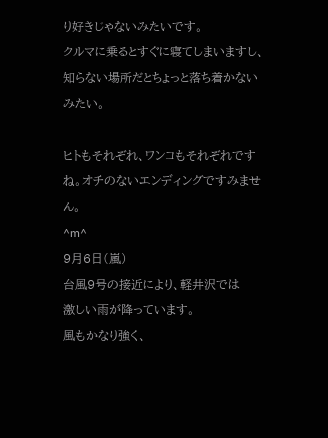り好きじゃないみたいです。
クルマに乗るとすぐに寝てしまいますし、
知らない場所だとちょっと落ち着かないみたい。

ヒトもそれぞれ、ワンコもそれぞれですね。オチのないエンディングですみません。
^m^
9月6日(嵐)
台風9号の接近により、軽井沢では
激しい雨が降っています。
風もかなり強く、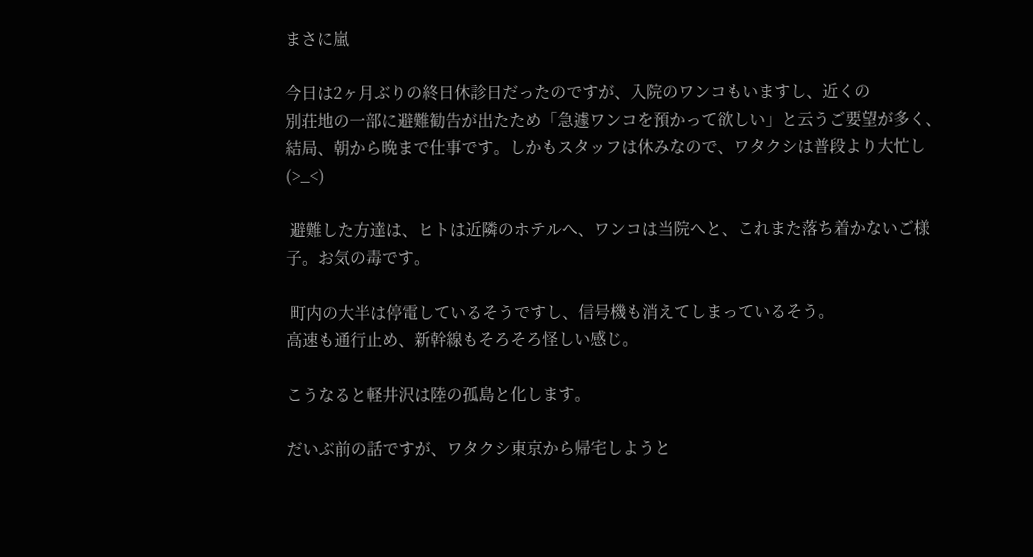まさに嵐

今日は2ヶ月ぶりの終日休診日だったのですが、入院のワンコもいますし、近くの
別荘地の一部に避難勧告が出たため「急遽ワンコを預かって欲しい」と云うご要望が多く、結局、朝から晩まで仕事です。しかもスタッフは休みなので、ワタクシは普段より大忙し(>_<)

 避難した方達は、ヒトは近隣のホテルへ、ワンコは当院へと、これまた落ち着かないご様子。お気の毒です。

 町内の大半は停電しているそうですし、信号機も消えてしまっているそう。
高速も通行止め、新幹線もそろそろ怪しい感じ。

こうなると軽井沢は陸の孤島と化します。

だいぶ前の話ですが、ワタクシ東京から帰宅しようと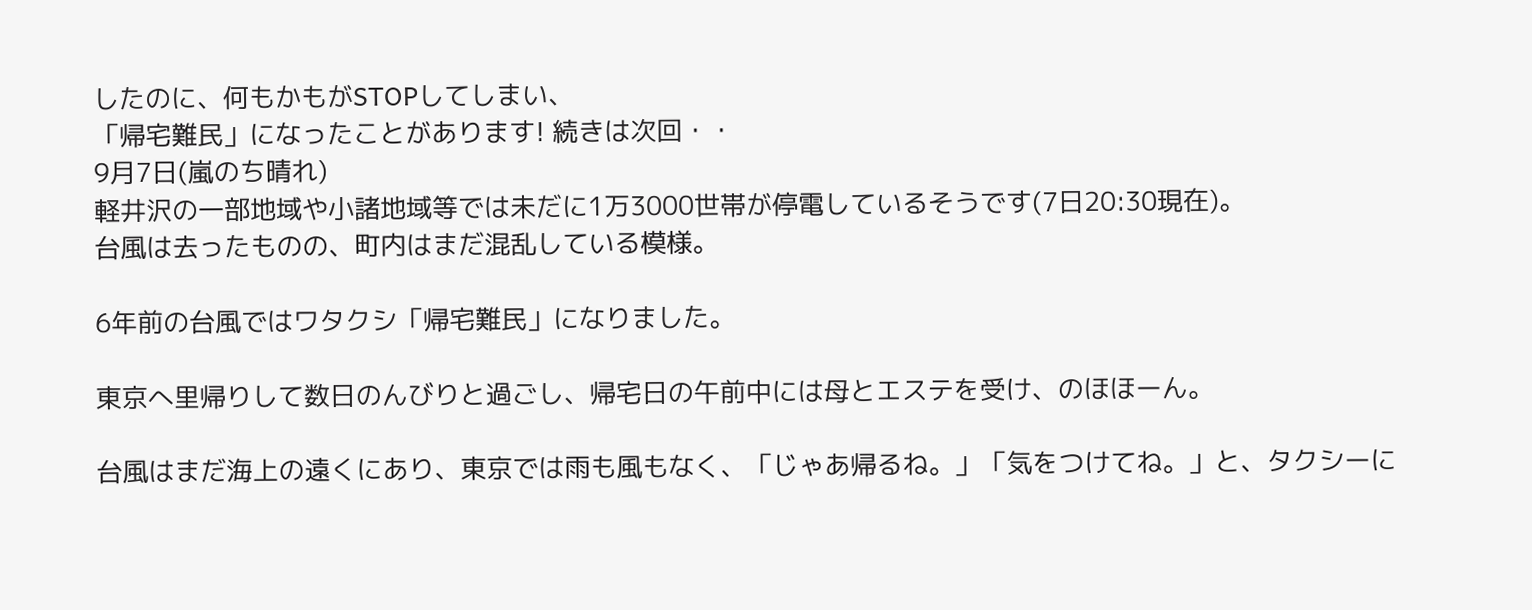したのに、何もかもがSTOPしてしまい、
「帰宅難民」になったことがあります! 続きは次回・・
9月7日(嵐のち晴れ)
軽井沢の一部地域や小諸地域等では未だに1万3000世帯が停電しているそうです(7日20:30現在)。
台風は去ったものの、町内はまだ混乱している模様。

6年前の台風ではワタクシ「帰宅難民」になりました。

東京へ里帰りして数日のんびりと過ごし、帰宅日の午前中には母とエステを受け、のほほーん。

台風はまだ海上の遠くにあり、東京では雨も風もなく、「じゃあ帰るね。」「気をつけてね。」と、タクシーに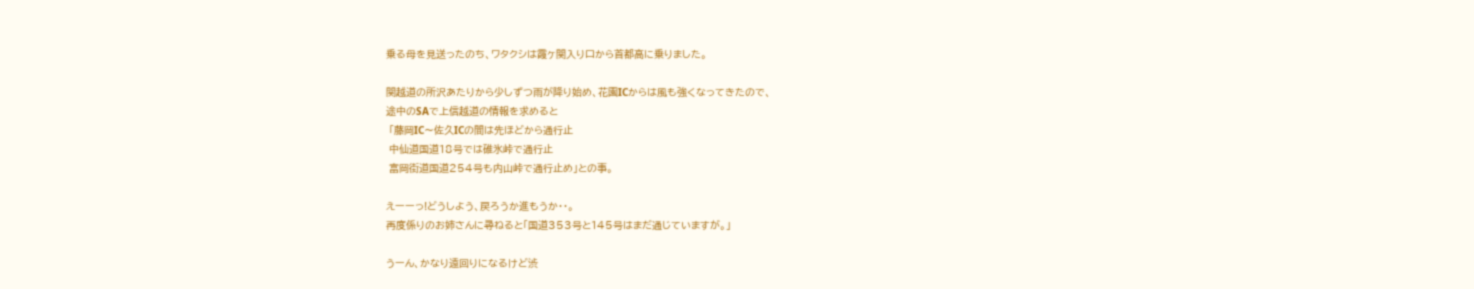乗る母を見送ったのち、ワタクシは霞ヶ関入り口から首都高に乗りました。

関越道の所沢あたりから少しずつ雨が降り始め、花園ICからは風も強くなってきたので、
途中のSAで上信越道の情報を求めると
 「藤岡IC〜佐久ICの間は先ほどから通行止
 中仙道国道18号では碓氷峠で通行止
 富岡街道国道254号も内山峠で通行止め」との事。

えーーっ!どうしよう、戻ろうか進もうか・・。
再度係りのお姉さんに尋ねると「国道353号と145号はまだ通じていますが。」

うーん、かなり遠回りになるけど渋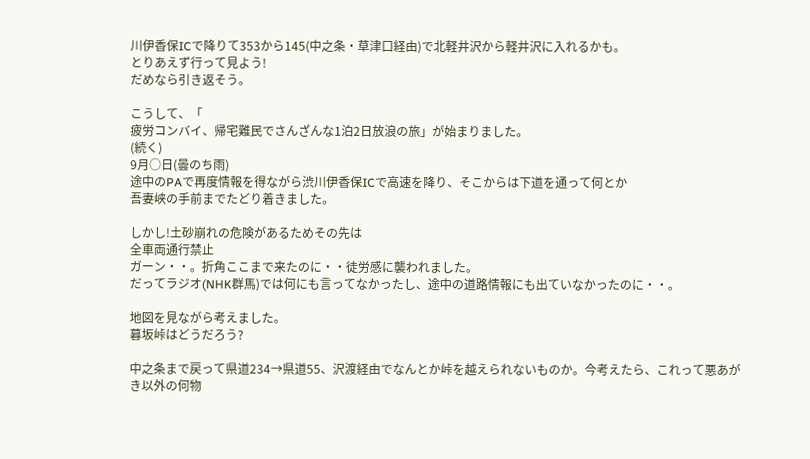川伊香保ICで降りて353から145(中之条・草津口経由)で北軽井沢から軽井沢に入れるかも。
とりあえず行って見よう!
だめなら引き返そう。

こうして、「
疲労コンバイ、帰宅難民でさんざんな1泊2日放浪の旅」が始まりました。
(続く)
9月○日(曇のち雨)
途中のPAで再度情報を得ながら渋川伊香保ICで高速を降り、そこからは下道を通って何とか
吾妻峡の手前までたどり着きました。

しかし!土砂崩れの危険があるためその先は
全車両通行禁止
ガーン・・。折角ここまで来たのに・・徒労感に襲われました。
だってラジオ(NHK群馬)では何にも言ってなかったし、途中の道路情報にも出ていなかったのに・・。

地図を見ながら考えました。
暮坂峠はどうだろう?

中之条まで戻って県道234→県道55、沢渡経由でなんとか峠を越えられないものか。今考えたら、これって悪あがき以外の何物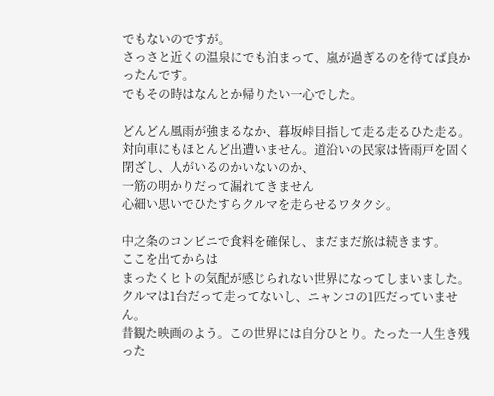でもないのですが。
さっさと近くの温泉にでも泊まって、嵐が過ぎるのを待てば良かったんです。
でもその時はなんとか帰りたい一心でした。

どんどん風雨が強まるなか、暮坂峠目指して走る走るひた走る。
対向車にもほとんど出遭いません。道沿いの民家は皆雨戸を固く閉ざし、人がいるのかいないのか、
一筋の明かりだって漏れてきません
心細い思いでひたすらクルマを走らせるワタクシ。

中之条のコンビニで食料を確保し、まだまだ旅は続きます。
ここを出てからは
まったくヒトの気配が感じられない世界になってしまいました。
クルマは1台だって走ってないし、ニャンコの1匹だっていません。
昔観た映画のよう。この世界には自分ひとり。たった一人生き残った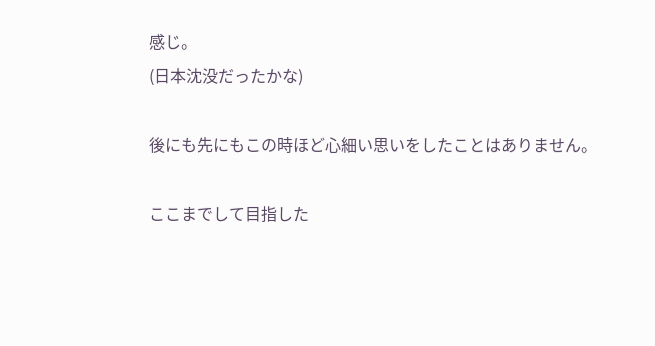感じ。
(日本沈没だったかな)

後にも先にもこの時ほど心細い思いをしたことはありません。

ここまでして目指した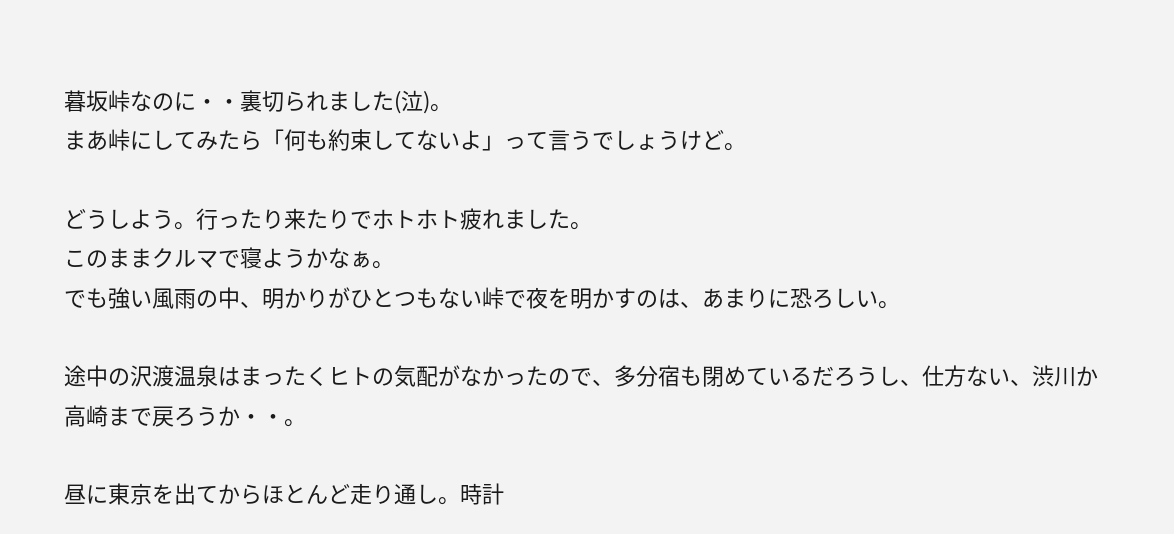暮坂峠なのに・・裏切られました(泣)。
まあ峠にしてみたら「何も約束してないよ」って言うでしょうけど。

どうしよう。行ったり来たりでホトホト疲れました。
このままクルマで寝ようかなぁ。
でも強い風雨の中、明かりがひとつもない峠で夜を明かすのは、あまりに恐ろしい。

途中の沢渡温泉はまったくヒトの気配がなかったので、多分宿も閉めているだろうし、仕方ない、渋川か高崎まで戻ろうか・・。

昼に東京を出てからほとんど走り通し。時計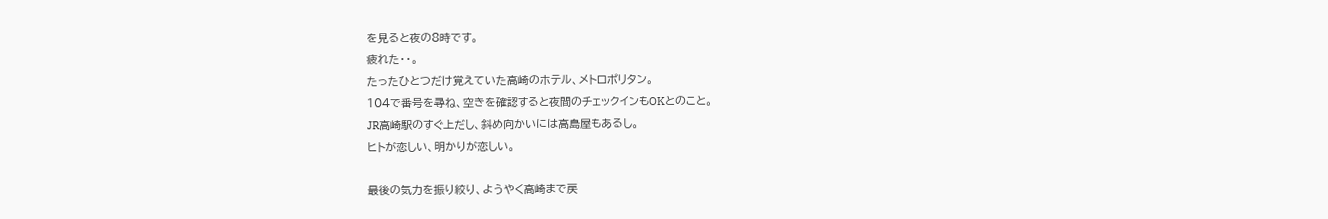を見ると夜の8時です。
疲れた・・。
たったひとつだけ覚えていた高崎のホテル、メトロポリタン。
104で番号を尋ね、空きを確認すると夜間のチェックインもOKとのこと。
JR高崎駅のすぐ上だし、斜め向かいには高島屋もあるし。
ヒトが恋しい、明かりが恋しい。

最後の気力を振り絞り、ようやく高崎まで戻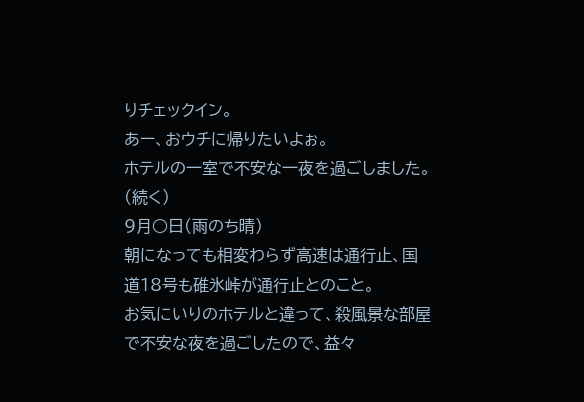りチェックイン。
あー、おウチに帰りたいよぉ。
ホテルの一室で不安な一夜を過ごしました。(続く)
9月○日(雨のち晴)
朝になっても相変わらず高速は通行止、国道18号も碓氷峠が通行止とのこと。
お気にいりのホテルと違って、殺風景な部屋で不安な夜を過ごしたので、益々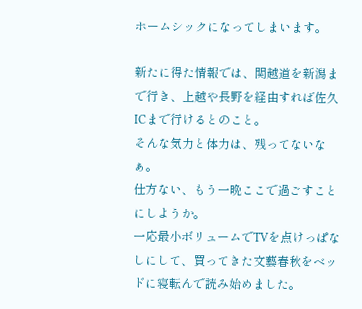ホームシックになってしまいます。

新たに得た情報では、関越道を新潟まで行き、上越や長野を経由すれば佐久ICまで行けるとのこと。
そんな気力と体力は、残ってないなぁ。
仕方ない、もう一晩ここで過ごすことにしようか。
一応最小ボリュームでTVを点けっぱなしにして、買ってきた文藝春秋をベッドに寝転んで読み始めました。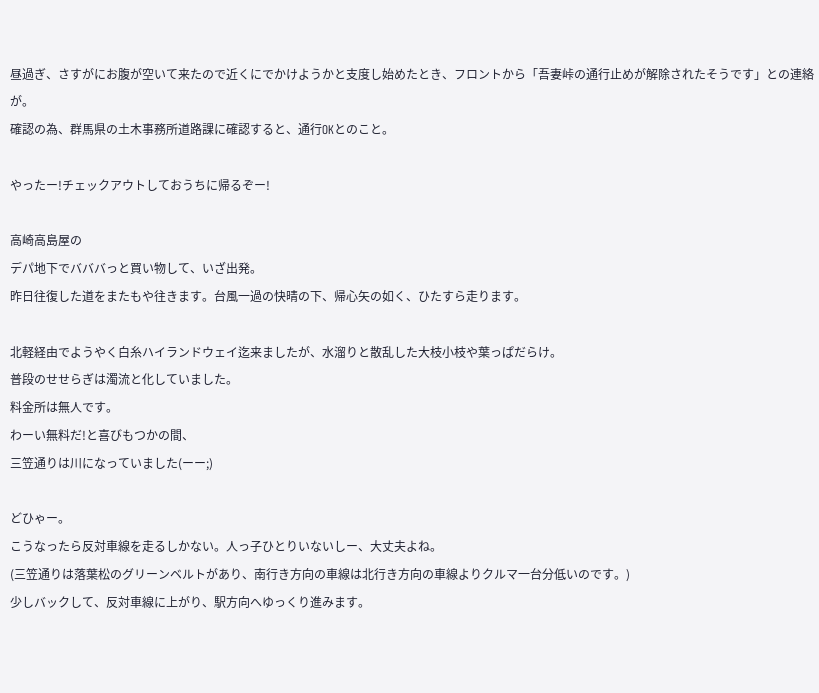昼過ぎ、さすがにお腹が空いて来たので近くにでかけようかと支度し始めたとき、フロントから「吾妻峠の通行止めが解除されたそうです」との連絡が。
確認の為、群馬県の土木事務所道路課に確認すると、通行OKとのこと。

やったー!チェックアウトしておうちに帰るぞー!

高崎高島屋の
デパ地下でバババっと買い物して、いざ出発。
昨日往復した道をまたもや往きます。台風一過の快晴の下、帰心矢の如く、ひたすら走ります。

北軽経由でようやく白糸ハイランドウェイ迄来ましたが、水溜りと散乱した大枝小枝や葉っぱだらけ。
普段のせせらぎは濁流と化していました。
料金所は無人です。
わーい無料だ!と喜びもつかの間、
三笠通りは川になっていました(ーー;)

どひゃー。
こうなったら反対車線を走るしかない。人っ子ひとりいないしー、大丈夫よね。
(三笠通りは落葉松のグリーンベルトがあり、南行き方向の車線は北行き方向の車線よりクルマ一台分低いのです。)
少しバックして、反対車線に上がり、駅方向へゆっくり進みます。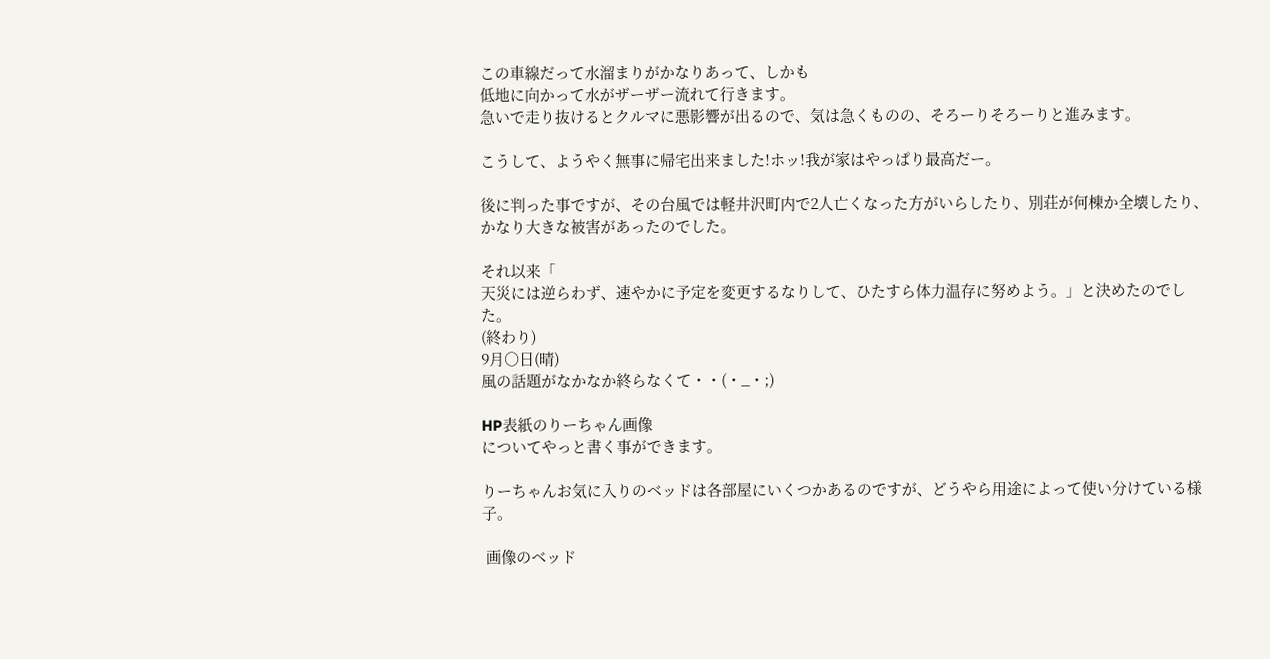この車線だって水溜まりがかなりあって、しかも
低地に向かって水がザーザー流れて行きます。
急いで走り抜けるとクルマに悪影響が出るので、気は急くものの、そろーりそろーりと進みます。

こうして、ようやく無事に帰宅出来ました!ホッ!我が家はやっぱり最高だー。

後に判った事ですが、その台風では軽井沢町内で2人亡くなった方がいらしたり、別荘が何棟か全壊したり、かなり大きな被害があったのでした。

それ以来「
天災には逆らわず、速やかに予定を変更するなりして、ひたすら体力温存に努めよう。」と決めたのでした。
(終わり)
9月○日(晴)
風の話題がなかなか終らなくて・・(・_・;)

HP表紙のりーちゃん画像
についてやっと書く事ができます。

りーちゃんお気に入りのベッドは各部屋にいくつかあるのですが、どうやら用途によって使い分けている様子。

 画像のベッド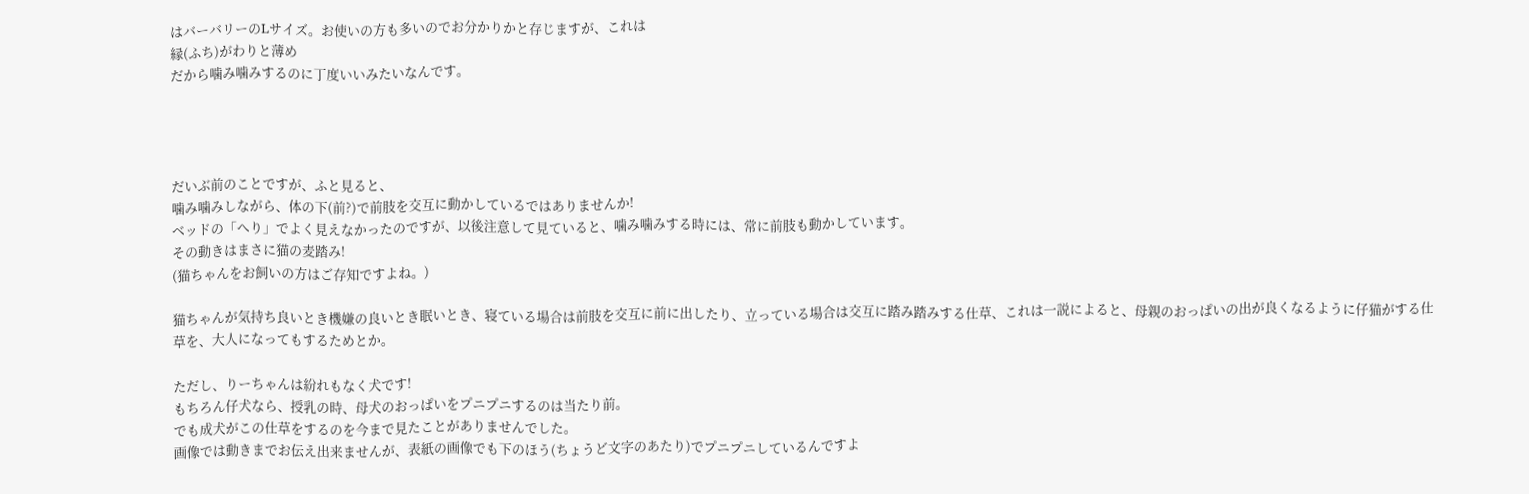はバーバリーのLサイズ。お使いの方も多いのでお分かりかと存じますが、これは
縁(ふち)がわりと薄め
だから噛み噛みするのに丁度いいみたいなんです。




だいぶ前のことですが、ふと見ると、
噛み噛みしながら、体の下(前?)で前肢を交互に動かしているではありませんか!
ベッドの「へり」でよく見えなかったのですが、以後注意して見ていると、噛み噛みする時には、常に前肢も動かしています。
その動きはまさに猫の麦踏み!
(猫ちゃんをお飼いの方はご存知ですよね。)

猫ちゃんが気持ち良いとき機嫌の良いとき眠いとき、寝ている場合は前肢を交互に前に出したり、立っている場合は交互に踏み踏みする仕草、これは一説によると、母親のおっぱいの出が良くなるように仔猫がする仕草を、大人になってもするためとか。

ただし、りーちゃんは紛れもなく犬です!
もちろん仔犬なら、授乳の時、母犬のおっぱいをプニプニするのは当たり前。
でも成犬がこの仕草をするのを今まで見たことがありませんでした。
画像では動きまでお伝え出来ませんが、表紙の画像でも下のほう(ちょうど文字のあたり)でプニプニしているんですよ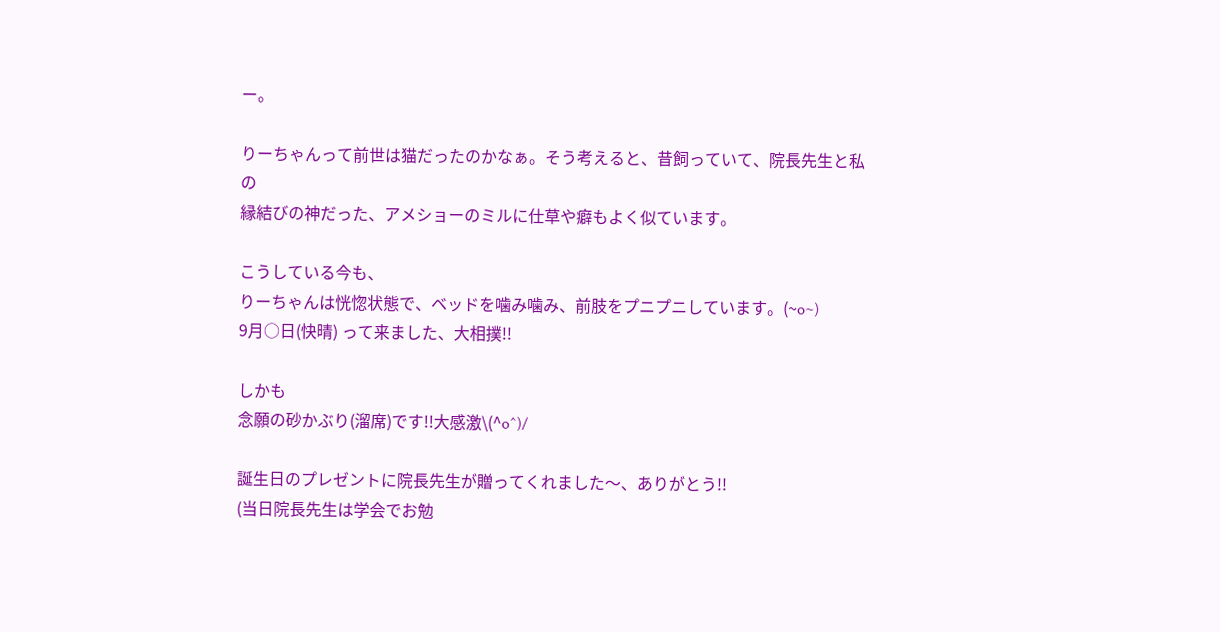ー。

りーちゃんって前世は猫だったのかなぁ。そう考えると、昔飼っていて、院長先生と私の
縁結びの神だった、アメショーのミルに仕草や癖もよく似ています。

こうしている今も、
りーちゃんは恍惚状態で、ベッドを噛み噛み、前肢をプニプニしています。(~o~)
9月○日(快晴) って来ました、大相撲!!

しかも
念願の砂かぶり(溜席)です!!大感激\(^o^)/

誕生日のプレゼントに院長先生が贈ってくれました〜、ありがとう!!
(当日院長先生は学会でお勉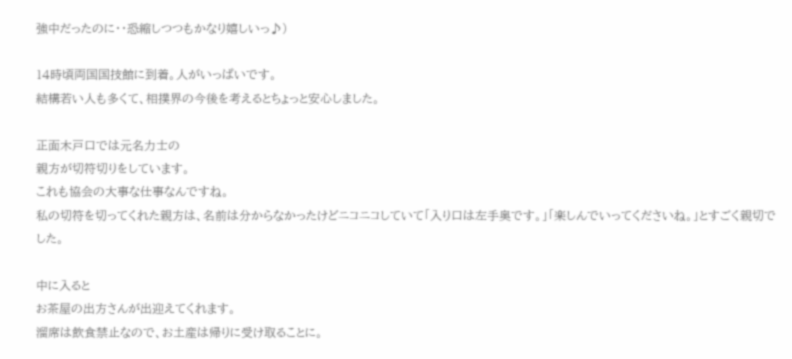強中だったのに・・恐縮しつつもかなり嬉しいっ♪)

14時頃両国国技館に到着。人がいっぱいです。
結構若い人も多くて、相撲界の今後を考えるとちょっと安心しました。

正面木戸口では元名力士の
親方が切符切りをしています。
これも協会の大事な仕事なんですね。
私の切符を切ってくれた親方は、名前は分からなかったけどニコニコしていて「入り口は左手奥です。」「楽しんでいってくださいね。」とすごく親切でした。

中に入ると
お茶屋の出方さんが出迎えてくれます。
溜席は飲食禁止なので、お土産は帰りに受け取ることに。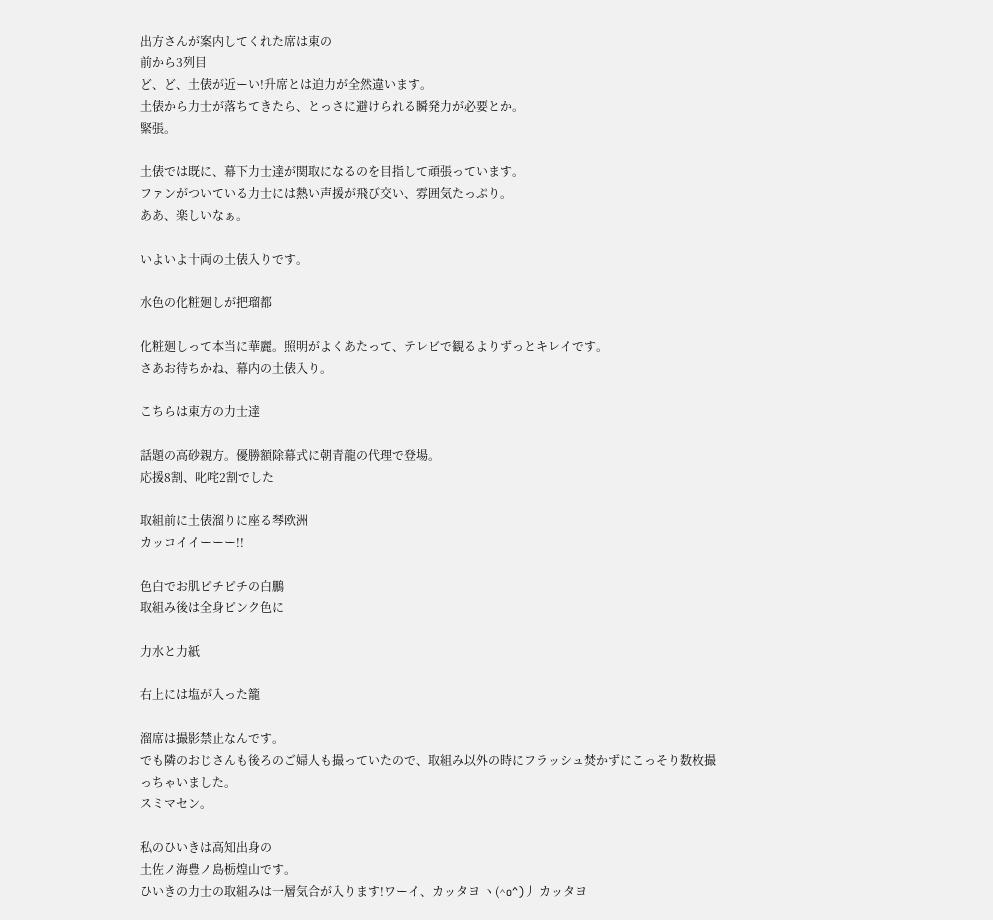出方さんが案内してくれた席は東の
前から3列目
ど、ど、土俵が近ーい!升席とは迫力が全然違います。
土俵から力士が落ちてきたら、とっさに避けられる瞬発力が必要とか。
緊張。

土俵では既に、幕下力士達が関取になるのを目指して頑張っています。
ファンがついている力士には熱い声援が飛び交い、雰囲気たっぷり。
ああ、楽しいなぁ。

いよいよ十両の土俵入りです。

水色の化粧廻しが把瑠都

化粧廻しって本当に華麗。照明がよくあたって、テレビで観るよりずっとキレイです。
さあお待ちかね、幕内の土俵入り。

こちらは東方の力士達

話題の高砂親方。優勝額除幕式に朝青龍の代理で登場。
応援8割、叱咤2割でした

取組前に土俵溜りに座る琴欧洲
カッコイイーーー!!

色白でお肌ピチピチの白鵬
取組み後は全身ピンク色に

力水と力紙

右上には塩が入った籠

溜席は撮影禁止なんです。
でも隣のおじさんも後ろのご婦人も撮っていたので、取組み以外の時にフラッシュ焚かずにこっそり数枚撮っちゃいました。
スミマセン。

私のひいきは高知出身の
土佐ノ海豊ノ島栃煌山です。
ひいきの力士の取組みは一層気合が入ります!ワーイ、カッタヨ ヽ(^o^)丿 カッタヨ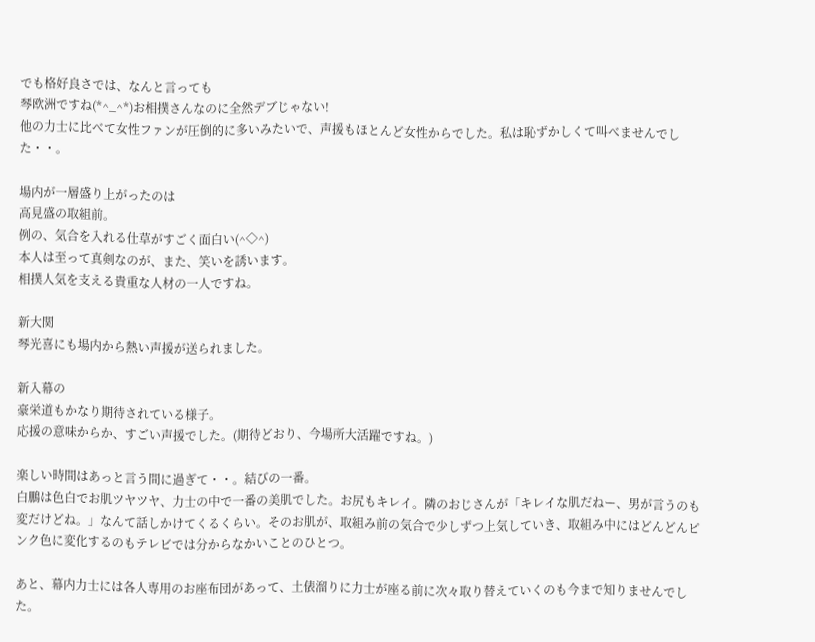でも格好良さでは、なんと言っても
琴欧洲ですね(*^_^*)お相撲さんなのに全然デブじゃない!
他の力士に比べて女性ファンが圧倒的に多いみたいで、声援もほとんど女性からでした。私は恥ずかしくて叫べませんでした・・。

場内が一層盛り上がったのは
高見盛の取組前。
例の、気合を入れる仕草がすごく面白い(^◇^)
本人は至って真剣なのが、また、笑いを誘います。
相撲人気を支える貴重な人材の一人ですね。

新大関
琴光喜にも場内から熱い声援が送られました。

新入幕の
豪栄道もかなり期待されている様子。
応援の意味からか、すごい声援でした。(期待どおり、今場所大活躍ですね。)

楽しい時間はあっと言う間に過ぎて・・。結びの一番。
白鵬は色白でお肌ツヤツヤ、力士の中で一番の美肌でした。お尻もキレイ。隣のおじさんが「キレイな肌だねー、男が言うのも変だけどね。」なんて話しかけてくるくらい。そのお肌が、取組み前の気合で少しずつ上気していき、取組み中にはどんどんピンク色に変化するのもテレビでは分からなかいことのひとつ。

あと、幕内力士には各人専用のお座布団があって、土俵溜りに力士が座る前に次々取り替えていくのも今まで知りませんでした。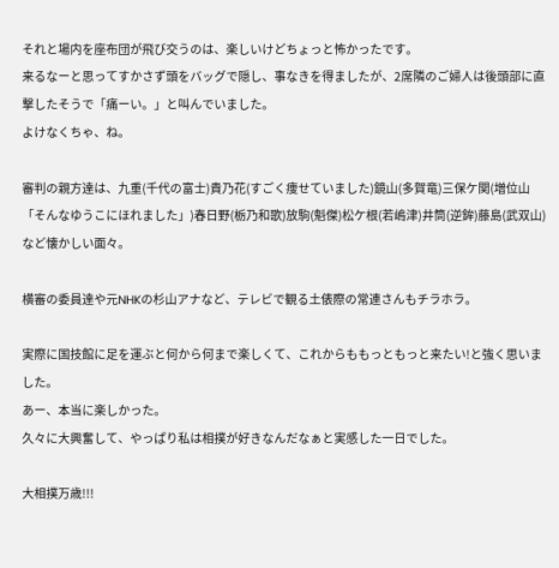それと場内を座布団が飛び交うのは、楽しいけどちょっと怖かったです。
来るなーと思ってすかさず頭をバッグで隠し、事なきを得ましたが、2席隣のご婦人は後頭部に直撃したそうで「痛ーい。」と叫んでいました。
よけなくちゃ、ね。

審判の親方達は、九重(千代の富士)貴乃花(すごく痩せていました)鏡山(多賀竜)三保ケ関(増位山「そんなゆうこにほれました」)春日野(栃乃和歌)放駒(魁傑)松ケ根(若嶋津)井筒(逆鉾)藤島(武双山)など懐かしい面々。

横審の委員達や元NHKの杉山アナなど、テレビで観る土俵際の常連さんもチラホラ。

実際に国技館に足を運ぶと何から何まで楽しくて、これからももっともっと来たい!と強く思いました。
あー、本当に楽しかった。
久々に大興奮して、やっぱり私は相撲が好きなんだなぁと実感した一日でした。

大相撲万歳!!!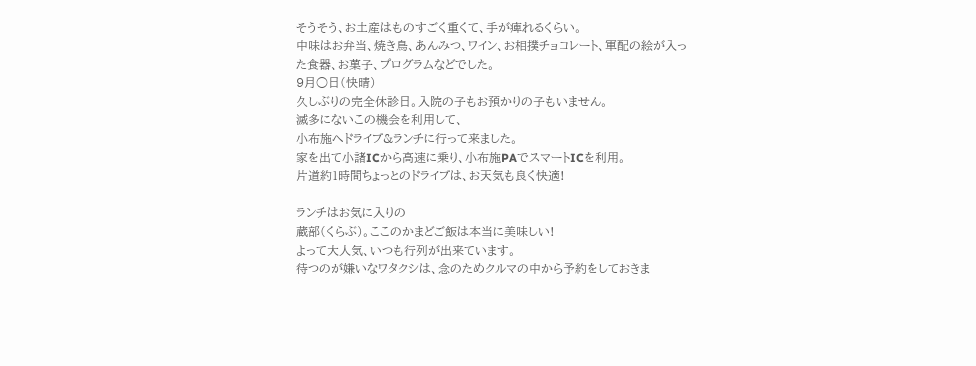そうそう、お土産はものすごく重くて、手が痺れるくらい。
中味はお弁当、焼き鳥、あんみつ、ワイン、お相撲チョコレート、軍配の絵が入った食器、お菓子、プログラムなどでした。
9月○日(快晴)
久しぶりの完全休診日。入院の子もお預かりの子もいません。
滅多にないこの機会を利用して、
小布施へドライブ&ランチに行って来ました。
家を出て小諸ICから高速に乗り、小布施PAでスマートICを利用。
片道約1時間ちょっとのドライブは、お天気も良く快適!

ランチはお気に入りの
蔵部(くらぶ)。ここのかまどご飯は本当に美味しい!
よって大人気、いつも行列が出来ています。
待つのが嫌いなワタクシは、念のためクルマの中から予約をしておきま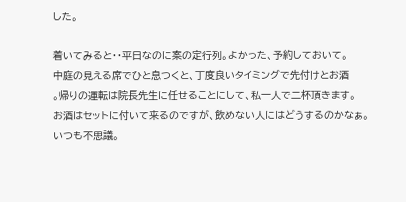した。

着いてみると・・平日なのに案の定行列。よかった、予約しておいて。
中庭の見える席でひと息つくと、丁度良いタイミングで先付けとお酒
。帰りの運転は院長先生に任せることにして、私一人で二杯頂きます。
お酒はセットに付いて来るのですが、飲めない人にはどうするのかなぁ。
いつも不思議。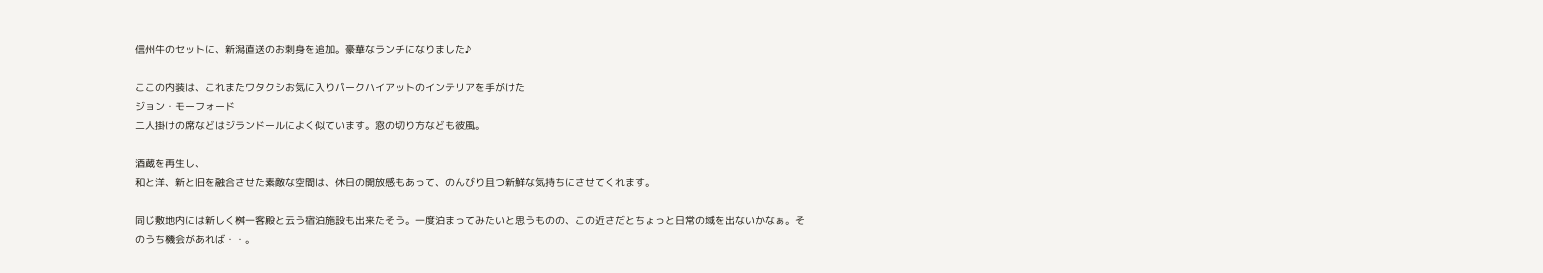信州牛のセットに、新潟直送のお刺身を追加。豪華なランチになりました♪

ここの内装は、これまたワタクシお気に入りパークハイアットのインテリアを手がけた
ジョン・モーフォード
二人掛けの席などはジランドールによく似ています。窓の切り方なども彼風。

酒蔵を再生し、
和と洋、新と旧を融合させた素敵な空間は、休日の開放感もあって、のんびり且つ新鮮な気持ちにさせてくれます。

同じ敷地内には新しく桝一客殿と云う宿泊施設も出来たそう。一度泊まってみたいと思うものの、この近さだとちょっと日常の域を出ないかなぁ。そのうち機会があれば・・。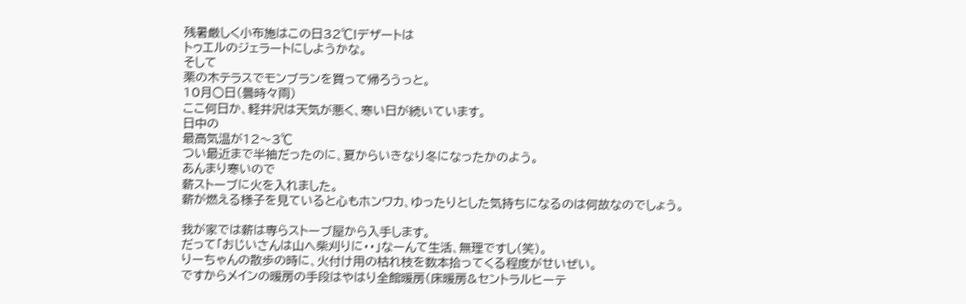残暑厳しく小布施はこの日32℃!デザートは
トゥエルのジェラートにしようかな。
そして
栗の木テラスでモンブランを買って帰ろうっと。
10月○日(曇時々雨)
ここ何日か、軽井沢は天気が悪く、寒い日が続いています。
日中の
最高気温が12〜3℃
つい最近まで半袖だったのに、夏からいきなり冬になったかのよう。
あんまり寒いので
薪ストーブに火を入れました。
薪が燃える様子を見ていると心もホンワカ、ゆったりとした気持ちになるのは何故なのでしょう。

我が家では薪は専らストーブ屋から入手します。
だって「おじいさんは山へ柴刈りに・・」なーんて生活、無理ですし(笑)。
りーちゃんの散歩の時に、火付け用の枯れ枝を数本拾ってくる程度がせいぜい。
ですからメインの暖房の手段はやはり全館暖房(床暖房&セントラルヒーテ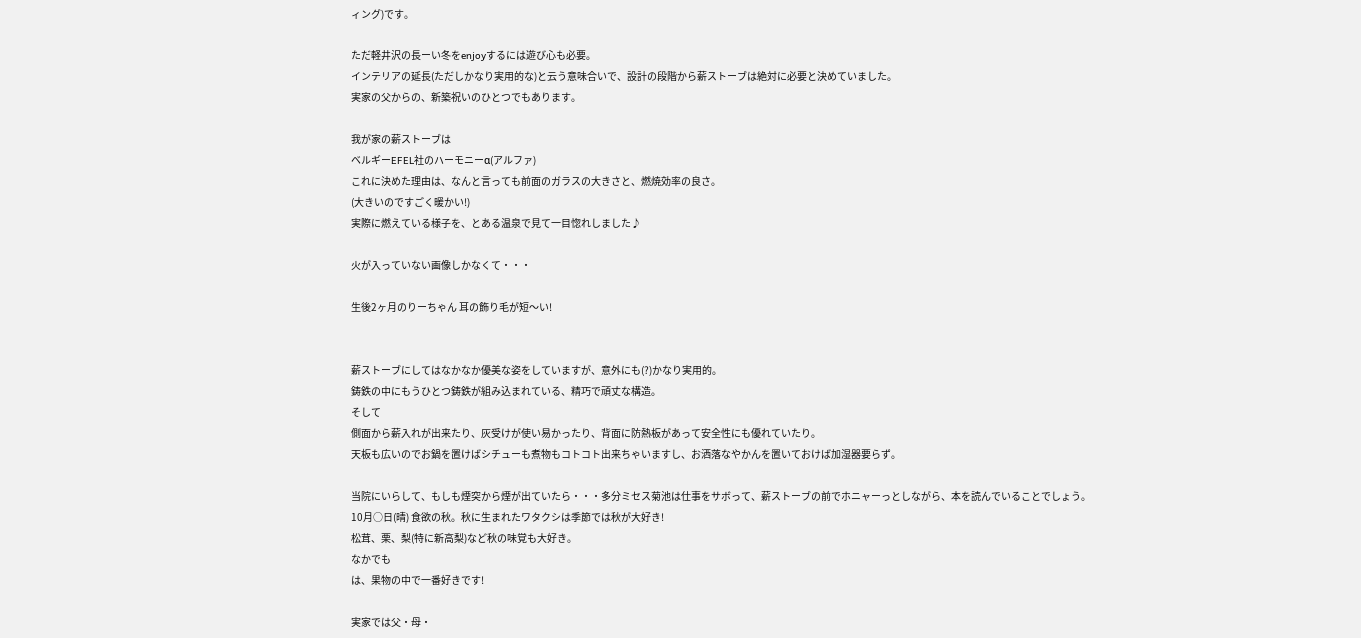ィング)です。

ただ軽井沢の長ーい冬をenjoyするには遊び心も必要。
インテリアの延長(ただしかなり実用的な)と云う意味合いで、設計の段階から薪ストーブは絶対に必要と決めていました。
実家の父からの、新築祝いのひとつでもあります。

我が家の薪ストーブは
ベルギーEFEL社のハーモニーα(アルファ)
これに決めた理由は、なんと言っても前面のガラスの大きさと、燃焼効率の良さ。
(大きいのですごく暖かい!)
実際に燃えている様子を、とある温泉で見て一目惚れしました♪

火が入っていない画像しかなくて・・・

生後2ヶ月のりーちゃん 耳の飾り毛が短〜い!


薪ストーブにしてはなかなか優美な姿をしていますが、意外にも(?)かなり実用的。
鋳鉄の中にもうひとつ鋳鉄が組み込まれている、精巧で頑丈な構造。
そして
側面から薪入れが出来たり、灰受けが使い易かったり、背面に防熱板があって安全性にも優れていたり。
天板も広いのでお鍋を置けばシチューも煮物もコトコト出来ちゃいますし、お洒落なやかんを置いておけば加湿器要らず。

当院にいらして、もしも煙突から煙が出ていたら・・・多分ミセス菊池は仕事をサボって、薪ストーブの前でホニャーっとしながら、本を読んでいることでしょう。
10月○日(晴) 食欲の秋。秋に生まれたワタクシは季節では秋が大好き!
松茸、栗、梨(特に新高梨)など秋の味覚も大好き。
なかでも
は、果物の中で一番好きです!

実家では父・母・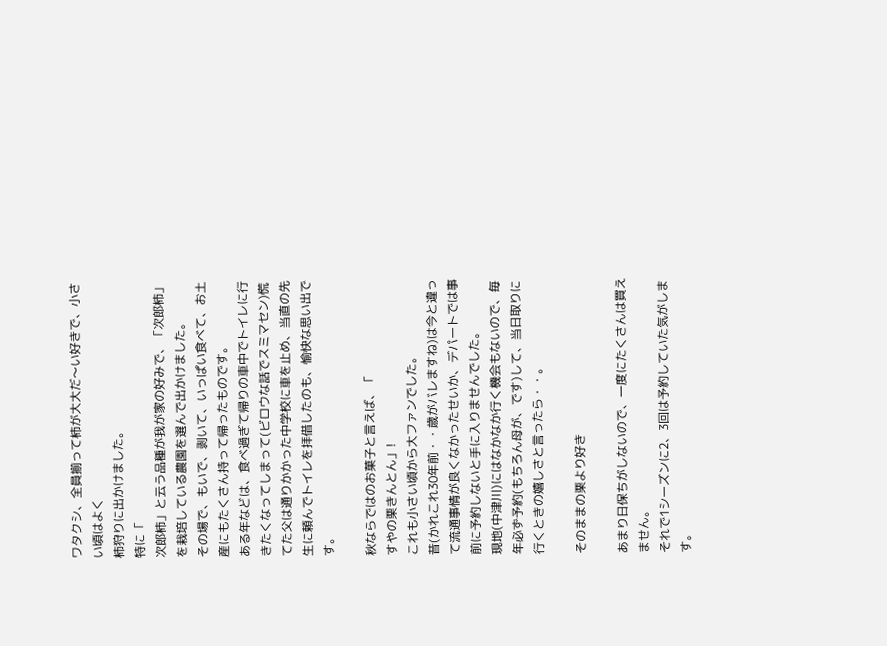ワタクシ、全員揃って柿が大大だ〜い好きで、小さい頃はよく
柿狩りに出かけました。
特に「
次郎柿」と云う品種が我が家の好みで、「次郎柿」を栽培している農園を選んで出かけました。
その場で、もいで、剥いて、いっぱい食べて、お土産にもたくさん持って帰ったものです。
ある年などは、食べ過ぎて帰りの車中でトイレに行きたくなってしまって(ビロウな話でスミマセン)慌てた父は通りかかった中学校に車を止め、当直の先生に頼んでトイレを拝借したのも、愉快な思い出です。

秋ならではのお菓子と言えば、「
すやの栗きんとん」!
これも小さい頃から大ファンでした。
昔(かれこれ30年前・・歳がバレますね)は今と違って流通事情が良くなかったせいか、デパートでは事前に予約しないと手に入りませんでした。
現地(中津川)にはなかなか行く機会もないので、毎年必ず予約(もちろん母が、です)して、当日取りに行くときの嬉しさと言ったら・・。

そのままの栗より好き

あまり日保ちがしないので、一度にたくさんは買えません。
それで1シーズンに2、3回は予約していた気がします。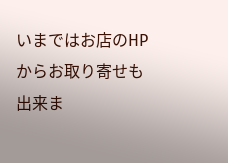いまではお店のHPからお取り寄せも出来ま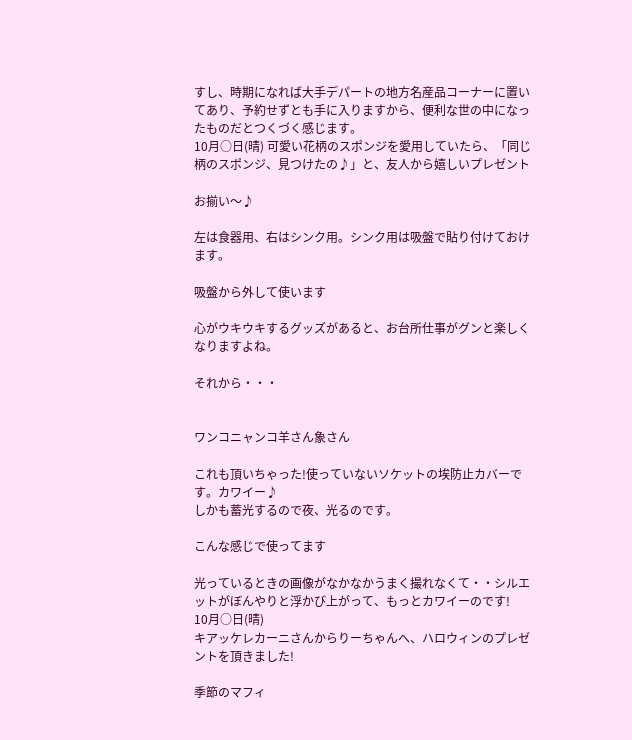すし、時期になれば大手デパートの地方名産品コーナーに置いてあり、予約せずとも手に入りますから、便利な世の中になったものだとつくづく感じます。
10月○日(晴) 可愛い花柄のスポンジを愛用していたら、「同じ柄のスポンジ、見つけたの♪」と、友人から嬉しいプレゼント

お揃い〜♪

左は食器用、右はシンク用。シンク用は吸盤で貼り付けておけます。

吸盤から外して使います

心がウキウキするグッズがあると、お台所仕事がグンと楽しくなりますよね。

それから・・・


ワンコニャンコ羊さん象さん

これも頂いちゃった!使っていないソケットの埃防止カバーです。カワイー♪
しかも蓄光するので夜、光るのです。

こんな感じで使ってます

光っているときの画像がなかなかうまく撮れなくて・・シルエットがぼんやりと浮かび上がって、もっとカワイーのです!
10月○日(晴)
キアッケレカーニさんからりーちゃんへ、ハロウィンのプレゼントを頂きました!

季節のマフィ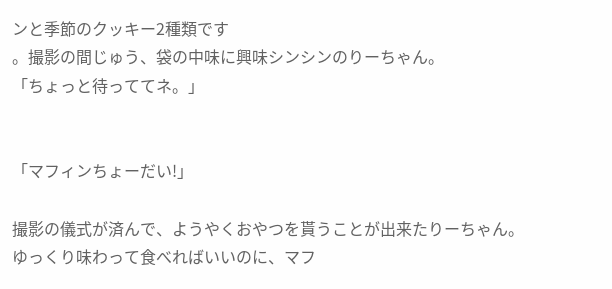ンと季節のクッキー2種類です
。撮影の間じゅう、袋の中味に興味シンシンのりーちゃん。
「ちょっと待っててネ。」


「マフィンちょーだい!」

撮影の儀式が済んで、ようやくおやつを貰うことが出来たりーちゃん。
ゆっくり味わって食べればいいのに、マフ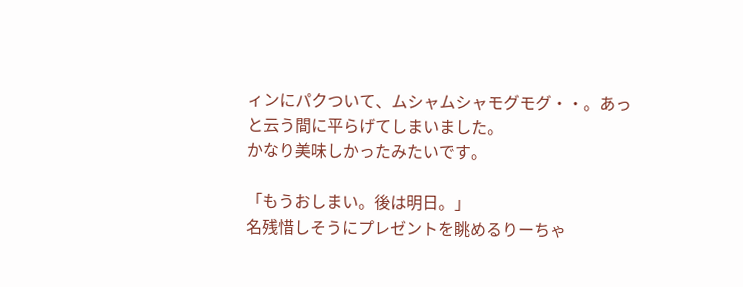ィンにパクついて、ムシャムシャモグモグ・・。あっと云う間に平らげてしまいました。
かなり美味しかったみたいです。

「もうおしまい。後は明日。」
名残惜しそうにプレゼントを眺めるりーちゃ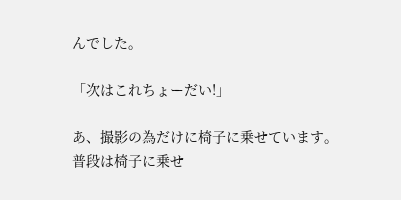んでした。

「次はこれちょーだい!」

あ、撮影の為だけに椅子に乗せています。
普段は椅子に乗せ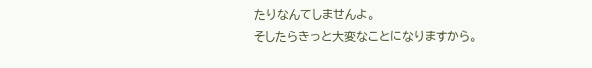たりなんてしませんよ。
そしたらきっと大変なことになりますから。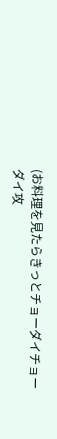(お料理を見たらきっとチョーダイチョーダイ攻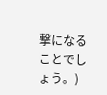撃になることでしょう。)